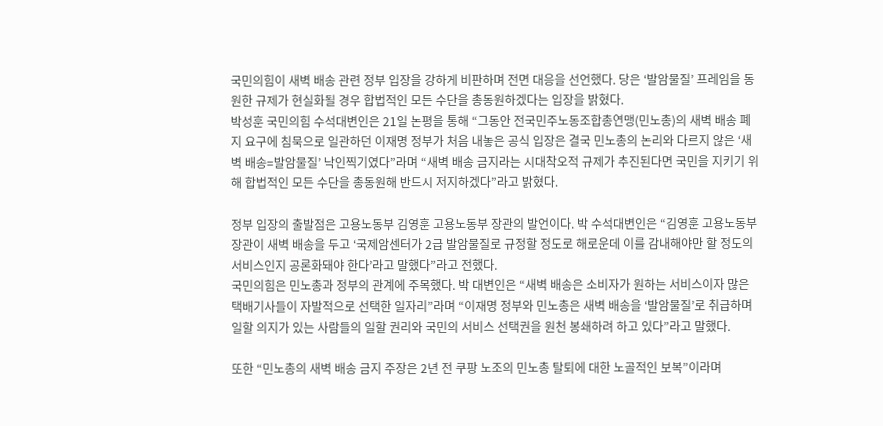국민의힘이 새벽 배송 관련 정부 입장을 강하게 비판하며 전면 대응을 선언했다. 당은 ‘발암물질’ 프레임을 동원한 규제가 현실화될 경우 합법적인 모든 수단을 총동원하겠다는 입장을 밝혔다.
박성훈 국민의힘 수석대변인은 21일 논평을 통해 “그동안 전국민주노동조합총연맹(민노총)의 새벽 배송 폐지 요구에 침묵으로 일관하던 이재명 정부가 처음 내놓은 공식 입장은 결국 민노총의 논리와 다르지 않은 ‘새벽 배송=발암물질’ 낙인찍기였다”라며 “새벽 배송 금지라는 시대착오적 규제가 추진된다면 국민을 지키기 위해 합법적인 모든 수단을 총동원해 반드시 저지하겠다”라고 밝혔다.

정부 입장의 출발점은 고용노동부 김영훈 고용노동부 장관의 발언이다. 박 수석대변인은 “김영훈 고용노동부 장관이 새벽 배송을 두고 ‘국제암센터가 2급 발암물질로 규정할 정도로 해로운데 이를 감내해야만 할 정도의 서비스인지 공론화돼야 한다’라고 말했다”라고 전했다.
국민의힘은 민노총과 정부의 관계에 주목했다. 박 대변인은 “새벽 배송은 소비자가 원하는 서비스이자 많은 택배기사들이 자발적으로 선택한 일자리”라며 “이재명 정부와 민노총은 새벽 배송을 ‘발암물질’로 취급하며 일할 의지가 있는 사람들의 일할 권리와 국민의 서비스 선택권을 원천 봉쇄하려 하고 있다”라고 말했다.

또한 “민노총의 새벽 배송 금지 주장은 2년 전 쿠팡 노조의 민노총 탈퇴에 대한 노골적인 보복”이라며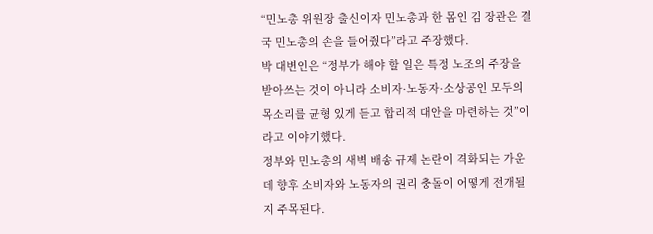“민노총 위원장 출신이자 민노총과 한 몸인 김 장관은 결국 민노총의 손을 들어줬다”라고 주장했다.
박 대변인은 “정부가 해야 할 일은 특정 노조의 주장을 받아쓰는 것이 아니라 소비자·노동자·소상공인 모두의 목소리를 균형 있게 듣고 합리적 대안을 마련하는 것”이라고 이야기했다.
정부와 민노총의 새벽 배송 규제 논란이 격화되는 가운데 향후 소비자와 노동자의 권리 충돌이 어떻게 전개될지 주목된다.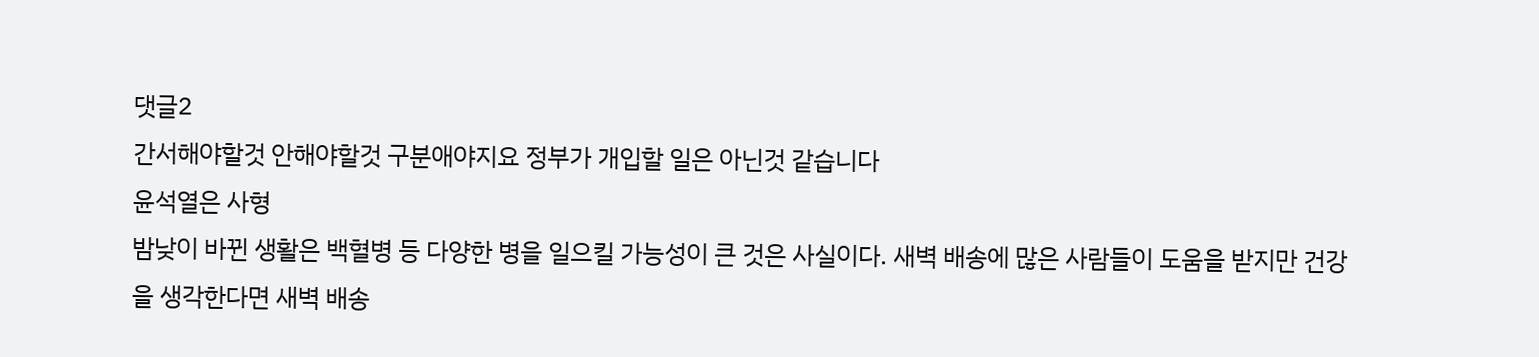댓글2
간서해야할것 안해야할것 구분애야지요 정부가 개입할 일은 아닌것 같습니다
윤석열은 사형
밤낮이 바뀐 생활은 백혈병 등 다양한 병을 일으킬 가능성이 큰 것은 사실이다. 새벽 배송에 많은 사람들이 도움을 받지만 건강을 생각한다면 새벽 배송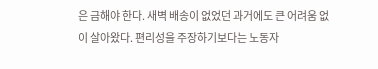은 금해야 한다. 새벽 배송이 없었던 과거에도 큰 어려움 없이 살아왔다. 편리성을 주장하기보다는 노동자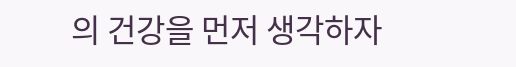의 건강을 먼저 생각하자